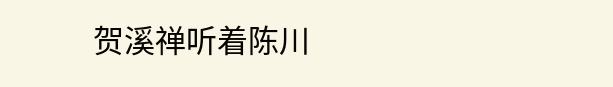贺溪禅听着陈川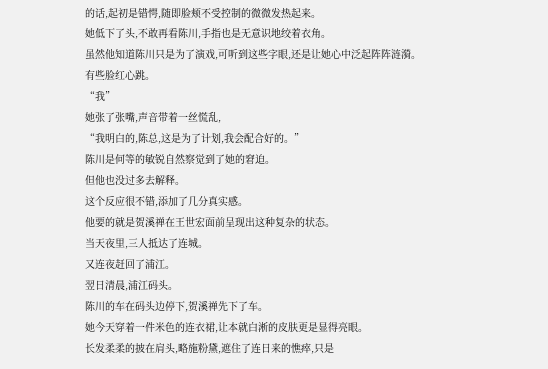的话,起初是错愕,随即脸颊不受控制的微微发热起来。
她低下了头,不敢再看陈川,手指也是无意识地绞着衣角。
虽然他知道陈川只是为了演戏,可听到这些字眼,还是让她心中泛起阵阵涟漪。
有些脸红心跳。
“我”
她张了张嘴,声音带着一丝慌乱,
“我明白的,陈总,这是为了计划,我会配合好的。”
陈川是何等的敏锐自然察觉到了她的窘迫。
但他也没过多去解释。
这个反应很不错,添加了几分真实感。
他要的就是贺溪禅在王世宏面前呈现出这种复杂的状态。
当天夜里,三人抵达了连城。
又连夜赶回了浦江。
翌日清晨,浦江码头。
陈川的车在码头边停下,贺溪禅先下了车。
她今天穿着一件米色的连衣裙,让本就白淅的皮肤更是显得亮眼。
长发柔柔的披在肩头,略施粉黛,遮住了连日来的憔瘁,只是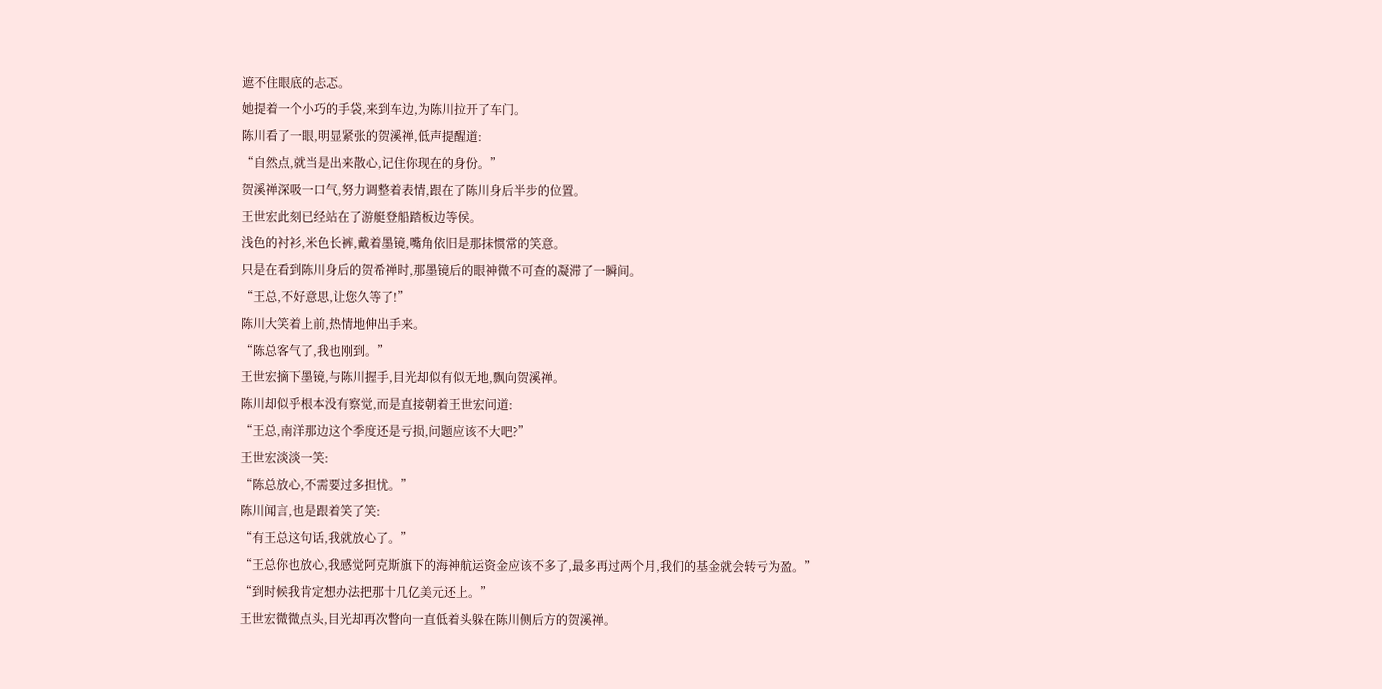遮不住眼底的忐忑。
她提着一个小巧的手袋,来到车边,为陈川拉开了车门。
陈川看了一眼,明显紧张的贺溪禅,低声提醒道:
“自然点,就当是出来散心,记住你现在的身份。”
贺溪禅深吸一口气,努力调整着表情,跟在了陈川身后半步的位置。
王世宏此刻已经站在了游艇登船踏板边等侯。
浅色的衬衫,米色长裤,戴着墨镜,嘴角依旧是那抹惯常的笑意。
只是在看到陈川身后的贺希禅时,那墨镜后的眼神微不可查的凝滞了一瞬间。
“王总,不好意思,让您久等了!”
陈川大笑着上前,热情地伸出手来。
“陈总客气了,我也刚到。”
王世宏摘下墨镜,与陈川握手,目光却似有似无地,飘向贺溪禅。
陈川却似乎根本没有察觉,而是直接朝着王世宏问道:
“王总,南洋那边这个季度还是亏损,问题应该不大吧?”
王世宏淡淡一笑:
“陈总放心,不需要过多担忧。”
陈川闻言,也是跟着笑了笑:
“有王总这句话,我就放心了。”
“王总你也放心,我感觉阿克斯旗下的海神航运资金应该不多了,最多再过两个月,我们的基金就会转亏为盈。”
“到时候我肯定想办法把那十几亿美元还上。”
王世宏微微点头,目光却再次瞥向一直低着头躲在陈川侧后方的贺溪禅。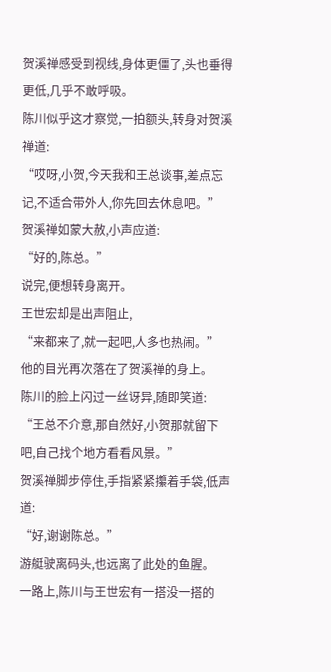贺溪禅感受到视线,身体更僵了,头也垂得更低,几乎不敢呼吸。
陈川似乎这才察觉,一拍额头,转身对贺溪禅道:
“哎呀,小贺,今天我和王总谈事,差点忘记,不适合带外人,你先回去休息吧。”
贺溪禅如蒙大赦,小声应道:
“好的,陈总。”
说完,便想转身离开。
王世宏却是出声阻止,
“来都来了,就一起吧,人多也热闹。”
他的目光再次落在了贺溪禅的身上。
陈川的脸上闪过一丝讶异,随即笑道:
“王总不介意,那自然好,小贺那就留下吧,自己找个地方看看风景。”
贺溪禅脚步停住,手指紧紧攥着手袋,低声道:
“好,谢谢陈总。”
游艇驶离码头,也远离了此处的鱼腥。
一路上,陈川与王世宏有一搭没一搭的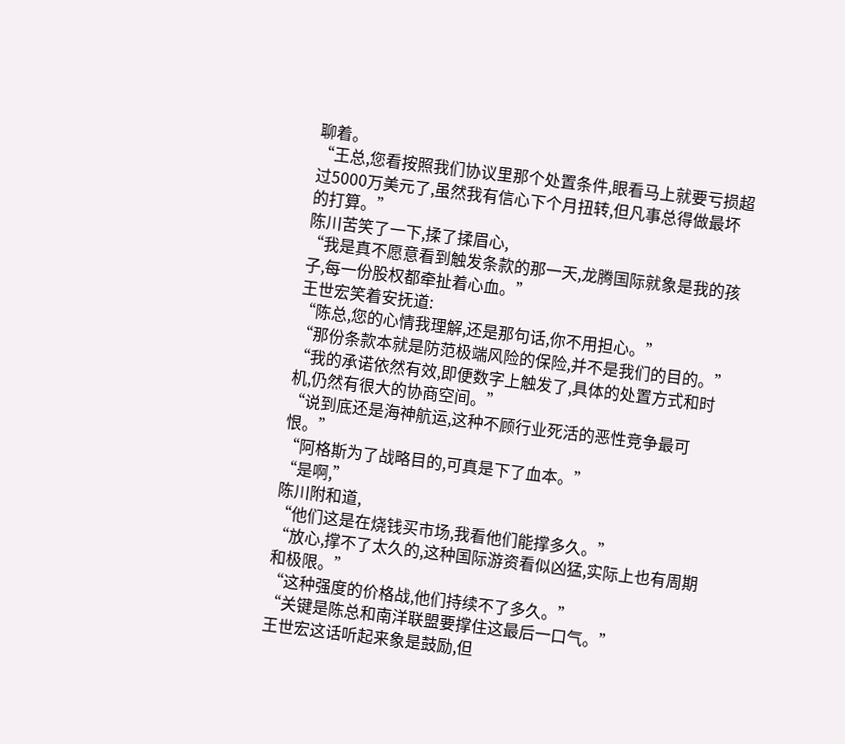聊着。
“王总,您看按照我们协议里那个处置条件,眼看马上就要亏损超过5000万美元了,虽然我有信心下个月扭转,但凡事总得做最坏的打算。”
陈川苦笑了一下,揉了揉眉心,
“我是真不愿意看到触发条款的那一天,龙腾国际就象是我的孩子,每一份股权都牵扯着心血。”
王世宏笑着安抚道:
“陈总,您的心情我理解,还是那句话,你不用担心。”
“那份条款本就是防范极端风险的保险,并不是我们的目的。”
“我的承诺依然有效,即便数字上触发了,具体的处置方式和时机,仍然有很大的协商空间。”
“说到底还是海神航运,这种不顾行业死活的恶性竞争最可恨。”
“阿格斯为了战略目的,可真是下了血本。”
“是啊,”
陈川附和道,
“他们这是在烧钱买市场,我看他们能撑多久。”
“放心,撑不了太久的,这种国际游资看似凶猛,实际上也有周期和极限。”
“这种强度的价格战,他们持续不了多久。”
“关键是陈总和南洋联盟要撑住这最后一口气。”
王世宏这话听起来象是鼓励,但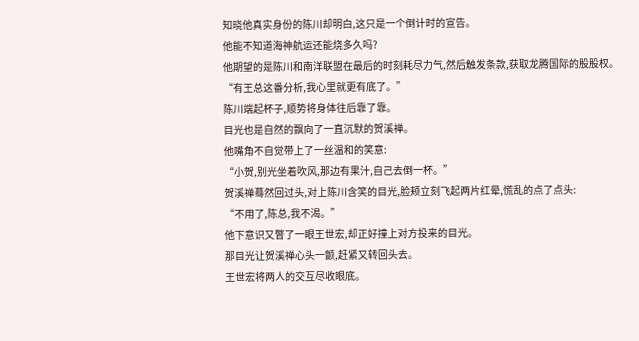知晓他真实身份的陈川却明白,这只是一个倒计时的宣告。
他能不知道海神航运还能烧多久吗?
他期望的是陈川和南洋联盟在最后的时刻耗尽力气,然后触发条款,获取龙腾国际的股股权。
“有王总这番分析,我心里就更有底了。”
陈川端起杯子,顺势将身体往后靠了靠。
目光也是自然的飘向了一直沉默的贺溪禅。
他嘴角不自觉带上了一丝温和的笑意:
“小贺,别光坐着吹风,那边有果汁,自己去倒一杯。”
贺溪禅蓦然回过头,对上陈川含笑的目光,脸颊立刻飞起两片红晕,慌乱的点了点头:
“不用了,陈总,我不渴。”
他下意识又瞥了一眼王世宏,却正好撞上对方投来的目光。
那目光让贺溪禅心头一颤,赶紧又转回头去。
王世宏将两人的交互尽收眼底。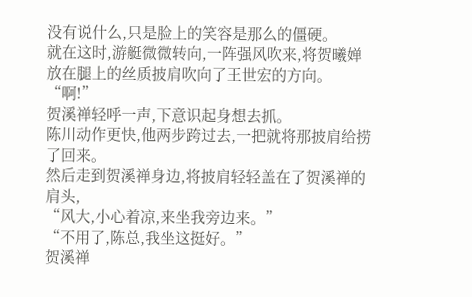没有说什么,只是脸上的笑容是那么的僵硬。
就在这时,游艇微微转向,一阵强风吹来,将贺曦婵放在腿上的丝质披肩吹向了王世宏的方向。
“啊!”
贺溪禅轻呼一声,下意识起身想去抓。
陈川动作更快,他两步跨过去,一把就将那披肩给捞了回来。
然后走到贺溪禅身边,将披肩轻轻盖在了贺溪禅的肩头,
“风大,小心着凉,来坐我旁边来。”
“不用了,陈总,我坐这挺好。”
贺溪禅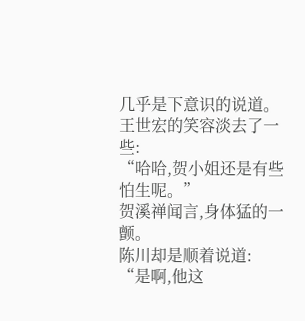几乎是下意识的说道。
王世宏的笑容淡去了一些:
“哈哈,贺小姐还是有些怕生呢。”
贺溪禅闻言,身体猛的一颤。
陈川却是顺着说道:
“是啊,他这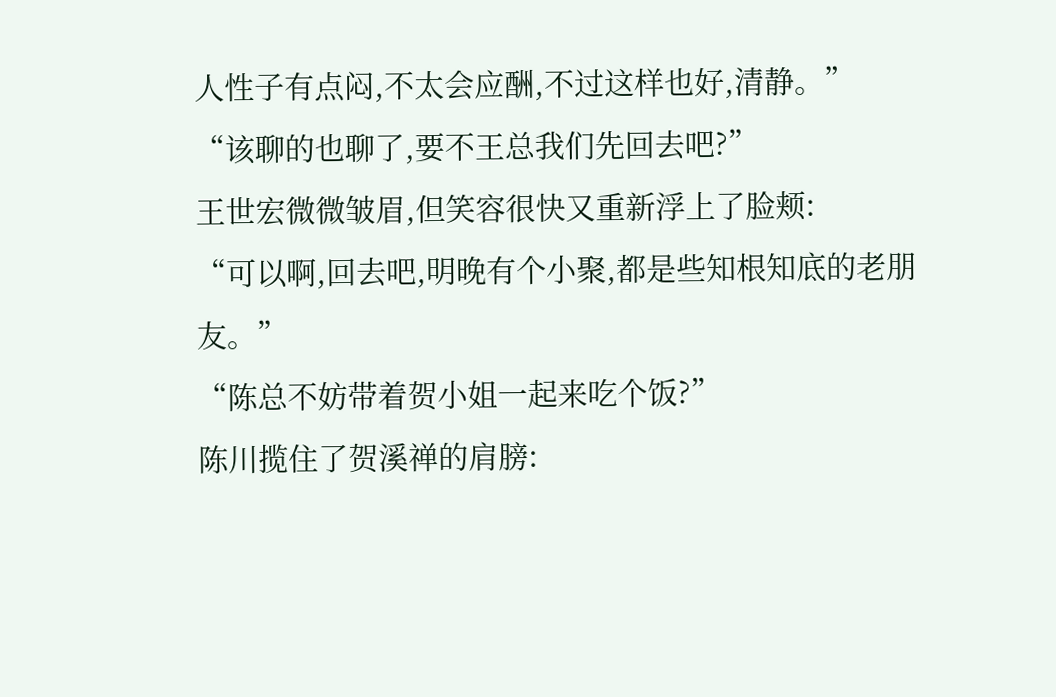人性子有点闷,不太会应酬,不过这样也好,清静。”
“该聊的也聊了,要不王总我们先回去吧?”
王世宏微微皱眉,但笑容很快又重新浮上了脸颊:
“可以啊,回去吧,明晚有个小聚,都是些知根知底的老朋友。”
“陈总不妨带着贺小姐一起来吃个饭?”
陈川揽住了贺溪禅的肩膀: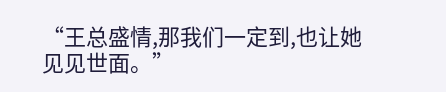“王总盛情,那我们一定到,也让她见见世面。”